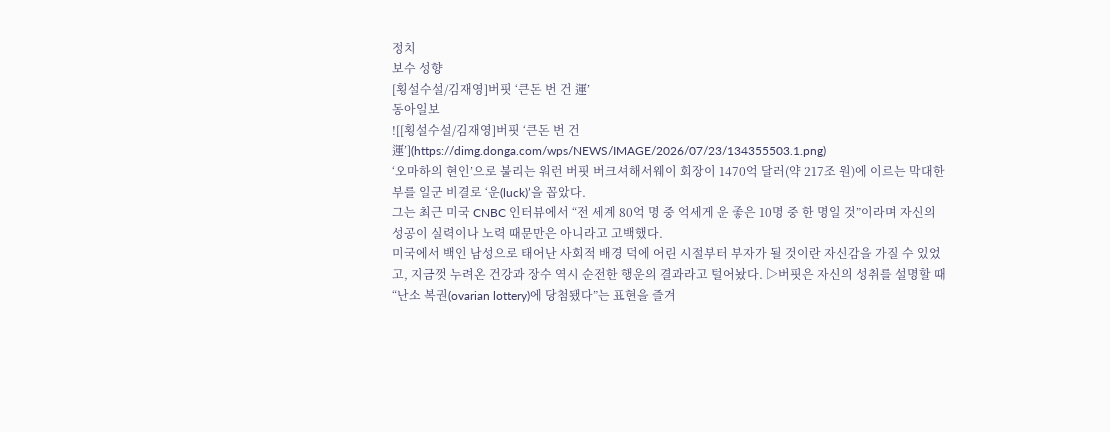정치
보수 성향
[횡설수설/김재영]버핏 ‘큰돈 번 건 運’
동아일보
![[횡설수설/김재영]버핏 ‘큰돈 번 건 運’](https://dimg.donga.com/wps/NEWS/IMAGE/2026/07/23/134355503.1.png)
‘오마하의 현인’으로 불리는 워런 버핏 버크셔해서웨이 회장이 1470억 달러(약 217조 원)에 이르는 막대한 부를 일군 비결로 ‘운(luck)’을 꼽았다.
그는 최근 미국 CNBC 인터뷰에서 “전 세계 80억 명 중 억세게 운 좋은 10명 중 한 명일 것”이라며 자신의 성공이 실력이나 노력 때문만은 아니라고 고백했다.
미국에서 백인 남성으로 태어난 사회적 배경 덕에 어린 시절부터 부자가 될 것이란 자신감을 가질 수 있었고, 지금껏 누려온 건강과 장수 역시 순전한 행운의 결과라고 털어놨다. ▷버핏은 자신의 성취를 설명할 때 “난소 복권(ovarian lottery)에 당첨됐다”는 표현을 즐겨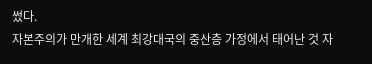썼다.
자본주의가 만개한 세계 최강대국의 중산층 가정에서 태어난 것 자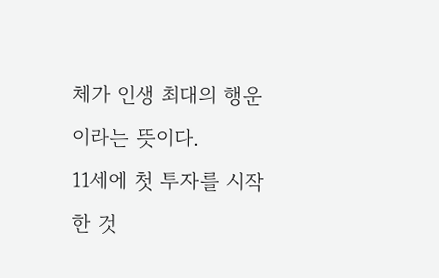체가 인생 최대의 행운이라는 뜻이다.
11세에 첫 투자를 시작한 것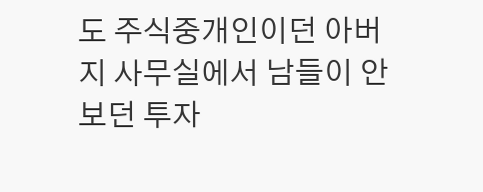도 주식중개인이던 아버지 사무실에서 남들이 안 보던 투자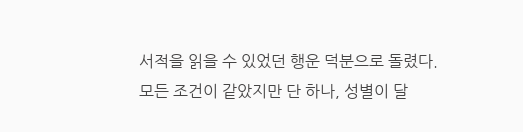서적을 읽을 수 있었던 행운 덕분으로 돌렸다.
모든 조건이 같았지만 단 하나, 성별이 달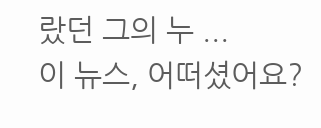랐던 그의 누 ...
이 뉴스, 어떠셨어요?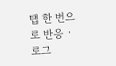탭 한 번으로 반응 · 로그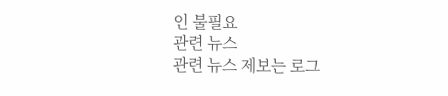인 불필요
관련 뉴스
관련 뉴스 제보는 로그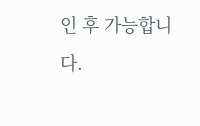인 후 가능합니다.